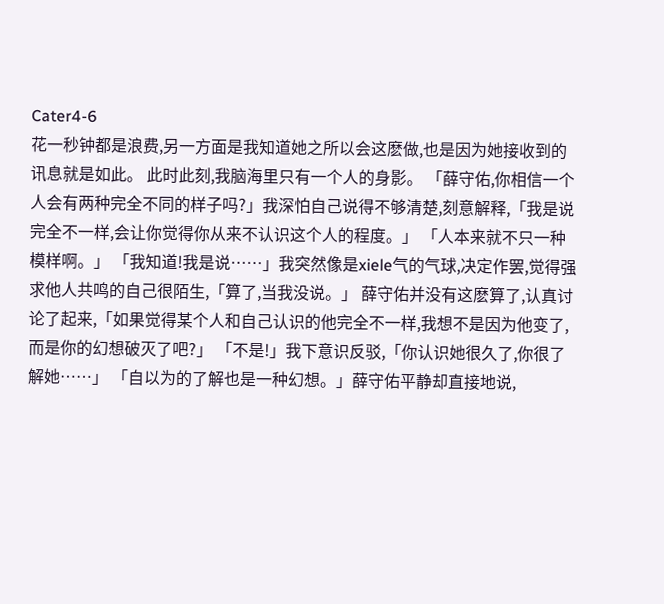Cater4-6
花一秒钟都是浪费,另一方面是我知道她之所以会这麽做,也是因为她接收到的讯息就是如此。 此时此刻,我脑海里只有一个人的身影。 「薛守佑,你相信一个人会有两种完全不同的样子吗?」我深怕自己说得不够清楚,刻意解释,「我是说完全不一样,会让你觉得你从来不认识这个人的程度。」 「人本来就不只一种模样啊。」 「我知道!我是说……」我突然像是xiele气的气球,决定作罢,觉得强求他人共鸣的自己很陌生,「算了,当我没说。」 薛守佑并没有这麽算了,认真讨论了起来,「如果觉得某个人和自己认识的他完全不一样,我想不是因为他变了,而是你的幻想破灭了吧?」 「不是!」我下意识反驳,「你认识她很久了,你很了解她……」 「自以为的了解也是一种幻想。」薛守佑平静却直接地说,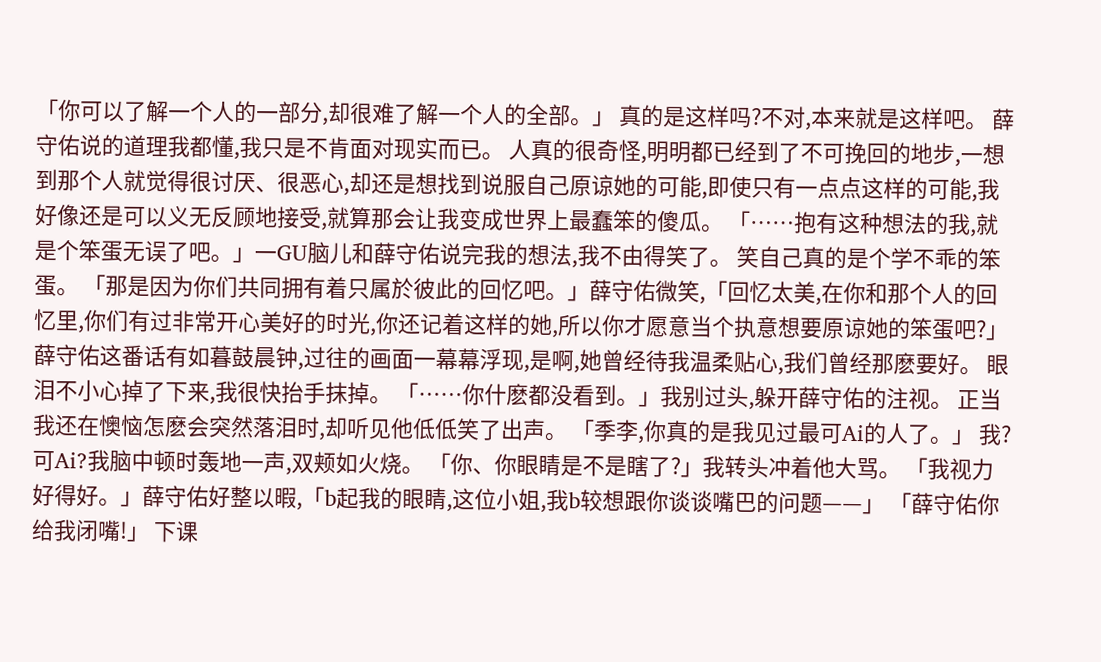「你可以了解一个人的一部分,却很难了解一个人的全部。」 真的是这样吗?不对,本来就是这样吧。 薛守佑说的道理我都懂,我只是不肯面对现实而已。 人真的很奇怪,明明都已经到了不可挽回的地步,一想到那个人就觉得很讨厌、很恶心,却还是想找到说服自己原谅她的可能,即使只有一点点这样的可能,我好像还是可以义无反顾地接受,就算那会让我变成世界上最蠢笨的傻瓜。 「……抱有这种想法的我,就是个笨蛋无误了吧。」一GU脑儿和薛守佑说完我的想法,我不由得笑了。 笑自己真的是个学不乖的笨蛋。 「那是因为你们共同拥有着只属於彼此的回忆吧。」薛守佑微笑,「回忆太美,在你和那个人的回忆里,你们有过非常开心美好的时光,你还记着这样的她,所以你才愿意当个执意想要原谅她的笨蛋吧?」 薛守佑这番话有如暮鼓晨钟,过往的画面一幕幕浮现,是啊,她曾经待我温柔贴心,我们曾经那麽要好。 眼泪不小心掉了下来,我很快抬手抹掉。 「……你什麽都没看到。」我别过头,躲开薛守佑的注视。 正当我还在懊恼怎麽会突然落泪时,却听见他低低笑了出声。 「季李,你真的是我见过最可Ai的人了。」 我?可Ai?我脑中顿时轰地一声,双颊如火烧。 「你、你眼睛是不是瞎了?」我转头冲着他大骂。 「我视力好得好。」薛守佑好整以暇,「b起我的眼睛,这位小姐,我b较想跟你谈谈嘴巴的问题——」 「薛守佑你给我闭嘴!」 下课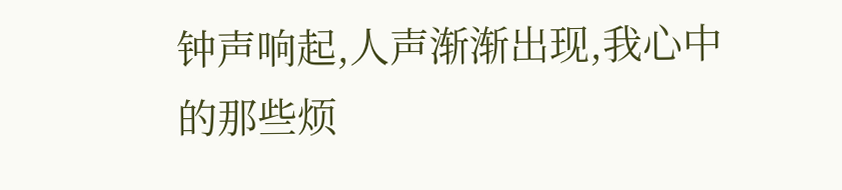钟声响起,人声渐渐出现,我心中的那些烦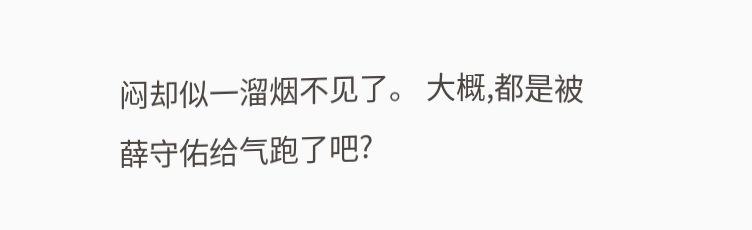闷却似一溜烟不见了。 大概,都是被薛守佑给气跑了吧?